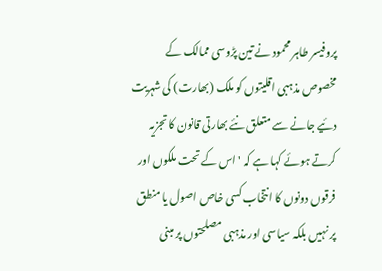پروفیسر طاہر محمود نے تین پڑوسی ممالک کے مخصوص مذہبی اقلیتوں کو ملک (بھارت) کی شہریت دئیے جانے سے متعلق نئے بھارتی قانون کا تجزیہ کرتے ہوئے کہا ہے کہ 'اس کے تحت ملکوں اور فرقوں دونوں کا انتخاب کسی خاص اصول یا منطق پر نہیں بلکہ سیاسی اور مذہبی مصلحتوں پر مبنی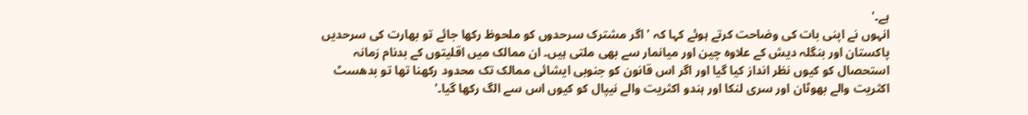ہے۔'
انہوں نے اپنی بات کی وضاحت کرتے ہوئے کہا کہ 'اگر مشترک سرحدوں کو ملحوظ رکھا جائے تو بھارت کی سرحدیں پاکستان اور بنگلہ دیش کے علاوہ چین اور میانمار سے بھی ملتی ہیں۔ ان ممالک میں اقلیتوں کے بدنام زمانہ استحصال کو کیوں نظر انداز کیا گیا اور اگر اس قانون کو جنوبی ایشائی ممالک تک محدود رکھنا تھا تو بدھسٹ اکثریت والے بھوٹان اور سری لنکا اور ہندو اکثریت والے نیپال کو کیوں اس سے الگ رکھا گیا۔'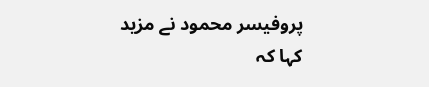پروفیسر محمود نے مزید کہا کہ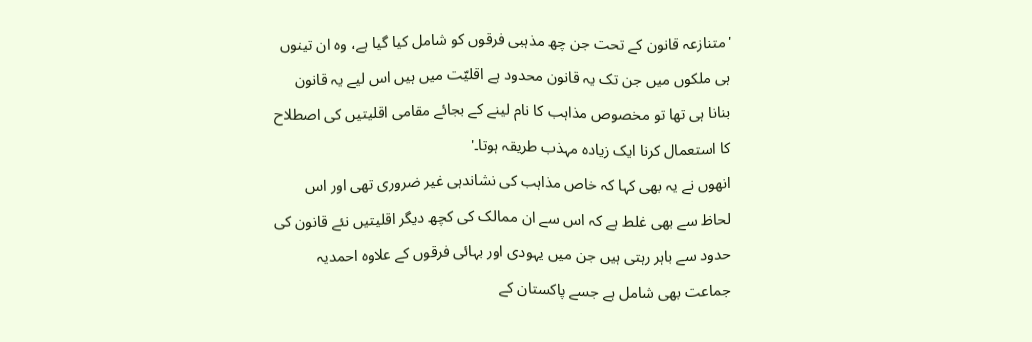'متنازعہ قانون کے تحت جن چھ مذہبی فرقوں کو شامل کیا گیا ہے، وہ ان تینوں ہی ملکوں میں جن تک یہ قانون محدود ہے اقلیّت میں ہیں اس لیے یہ قانون بنانا ہی تھا تو مخصوص مذاہب کا نام لینے کے بجائے مقامی اقلیتیں کی اصطلاح کا استعمال کرنا ایک زیادہ مہذب طریقہ ہوتا۔'
انھوں نے یہ بھی کہا کہ خاص مذاہب کی نشاندہی غیر ضروری تھی اور اس لحاظ سے بھی غلط ہے کہ اس سے ان ممالک کی کچھ دیگر اقلیتیں نئے قانون کی حدود سے باہر رہتی ہیں جن میں یہودی اور بہائی فرقوں کے علاوہ احمدیہ جماعت بھی شامل ہے جسے پاکستان کے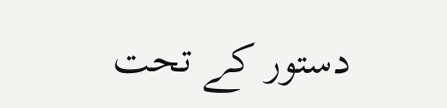دستور کے تحت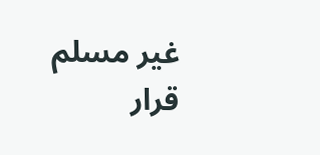غیر مسلم قرار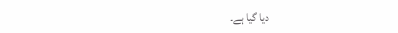دیا گیا ہے۔